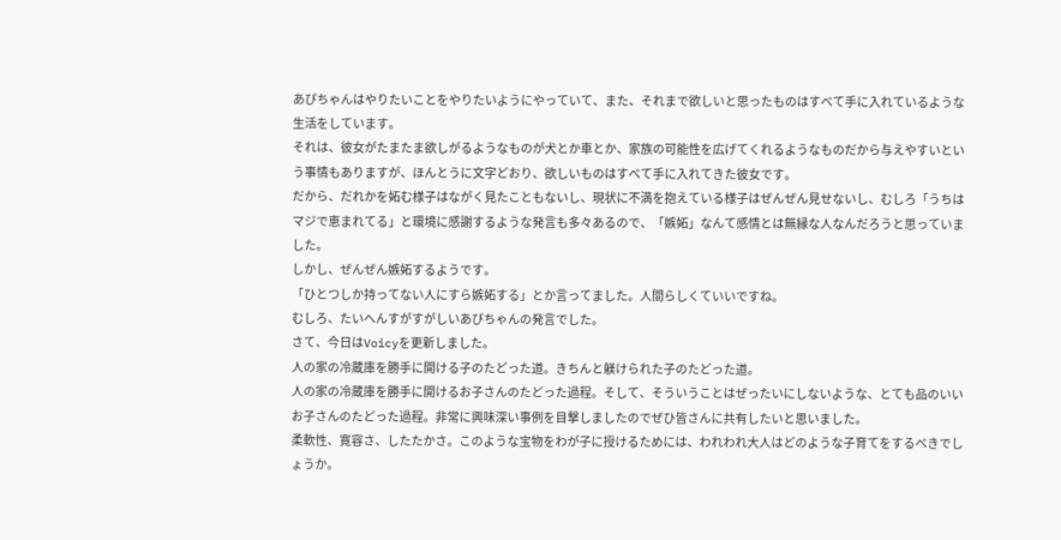あぴちゃんはやりたいことをやりたいようにやっていて、また、それまで欲しいと思ったものはすべて手に入れているような生活をしています。
それは、彼女がたまたま欲しがるようなものが犬とか車とか、家族の可能性を広げてくれるようなものだから与えやすいという事情もありますが、ほんとうに文字どおり、欲しいものはすべて手に入れてきた彼女です。
だから、だれかを妬む様子はながく見たこともないし、現状に不満を抱えている様子はぜんぜん見せないし、むしろ「うちはマジで恵まれてる」と環境に感謝するような発言も多々あるので、「嫉妬」なんて感情とは無縁な人なんだろうと思っていました。
しかし、ぜんぜん嫉妬するようです。
「ひとつしか持ってない人にすら嫉妬する」とか言ってました。人間らしくていいですね。
むしろ、たいへんすがすがしいあぴちゃんの発言でした。
さて、今日はVoicyを更新しました。
人の家の冷蔵庫を勝手に開ける子のたどった道。きちんと躾けられた子のたどった道。
人の家の冷蔵庫を勝手に開けるお子さんのたどった過程。そして、そういうことはぜったいにしないような、とても品のいいお子さんのたどった過程。非常に興味深い事例を目撃しましたのでぜひ皆さんに共有したいと思いました。
柔軟性、寛容さ、したたかさ。このような宝物をわが子に授けるためには、われわれ大人はどのような子育てをするべきでしょうか。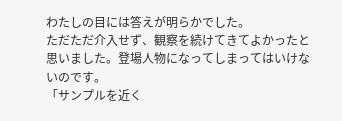わたしの目には答えが明らかでした。
ただただ介入せず、観察を続けてきてよかったと思いました。登場人物になってしまってはいけないのです。
「サンプルを近く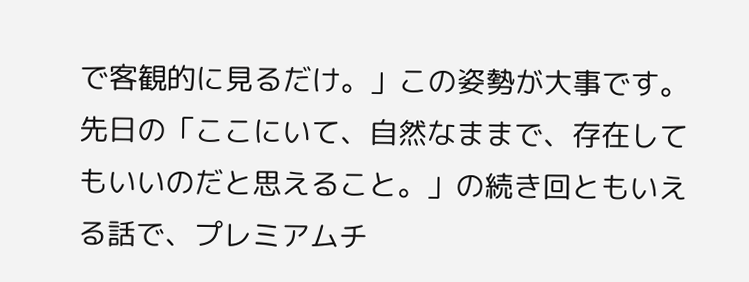で客観的に見るだけ。」この姿勢が大事です。
先日の「ここにいて、自然なままで、存在してもいいのだと思えること。」の続き回ともいえる話で、プレミアムチ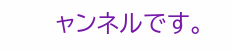ャンネルです。